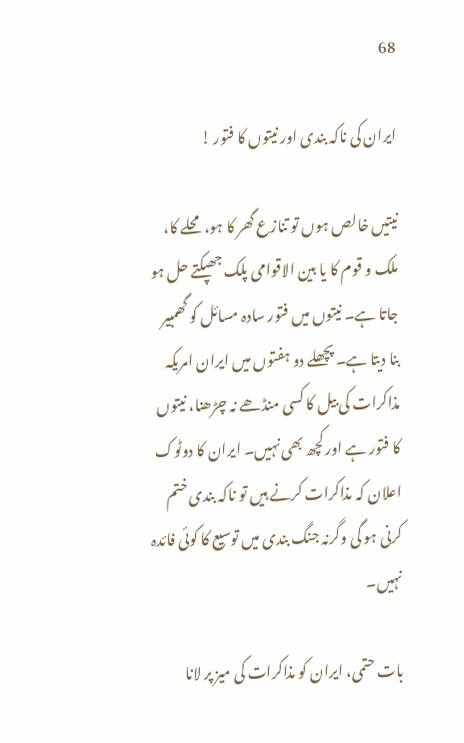68

ایران کی ناکہ بندی اور نیتوں کا فتور !

نیتیں خالص ہوں تو تنازع گھر کا ہو، محلے کا، ملک و قوم کا یا بین الاقوامی پلک جھپکتے حل ہو جاتا ہے۔ نیتوں میں فتور سادہ مسائل کو گھمبیر بنا دیتا ہے۔ پچھلے دو ہفتوں میں ایران امریکہ مذاکرات کی بیل کا کسی منڈھے نہ چڑھنا، نیتوں کا فتور ہے اور کچھ بھی نہیں۔ ایران کا دوٹوک اعلان کہ مذاکرات کرنے ہیں تو ناکہ بندی ختم کرنی ہو گی وگرنہ جنگ بندی میں توسیع کا کوئی فائدہ نہیں۔

بات حتمی، ایران کو مذاکرات کی میز پر لانا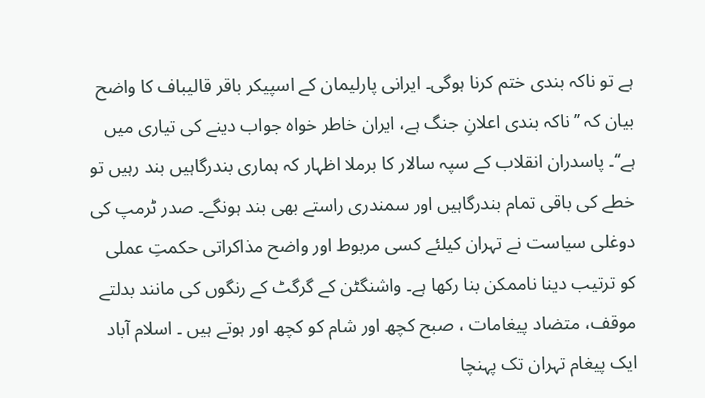ہے تو ناکہ بندی ختم کرنا ہوگی۔ ایرانی پارلیمان کے اسپیکر باقر قالیباف کا واضح بیان کہ ’’ناکہ بندی اعلانِ جنگ ہے، ایران خاطر خواہ جواب دینے کی تیاری میں ہے‘‘۔ پاسدران انقلاب کے سپہ سالار کا برملا اظہار کہ ہماری بندرگاہیں بند رہیں تو خطے کی باقی تمام بندرگاہیں اور سمندری راستے بھی بند ہونگے۔ صدر ٹرمپ کی دوغلی سیاست نے تہران کیلئے کسی مربوط اور واضح مذاکراتی حکمتِ عملی کو ترتیب دینا ناممکن بنا رکھا ہے۔ واشنگٹن کے گرگٹ کے رنگوں کی مانند بدلتے موقف، متضاد پیغامات ، صبح کچھ اور شام کو کچھ اور ہوتے ہیں ۔ اسلام آباد ایک پیغام تہران تک پہنچا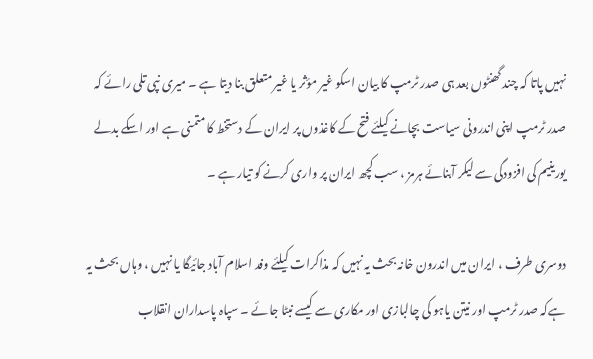نہیں پاتا کہ چند گھنٹوں بعد ہی صدر ٹرمپ کا بیان اسکو غیر مؤثر یا غیر متعلق بنا دیتا ہے ۔ میری نپی تلی رائے کہ صدر ٹرمپ اپنی اندرونی سیاست بچانے کیلئے فتح کے کاغذوں پر ایران کے دستخط کا متمنی ہے اور اسکے بدلے یورینیم کی افزودگی سے لیکر آبنائے ہرمز ، سب کچھ ایران پر واری کرنے کو تیار ہے ۔

دوسری طرف ، ایران میں اندرون خانہ بحث یہ نہیں کہ مذاکرات کیلئے وفد اسلام آباد جائیگا یا نہیں ، وہاں بحث یہ ہےکہ صدر ٹرمپ اور نیتن یاہو کی چالبازی اور مکاری سے کیسے نبٹا جائے ۔ سپاہ پاسداران انقلاب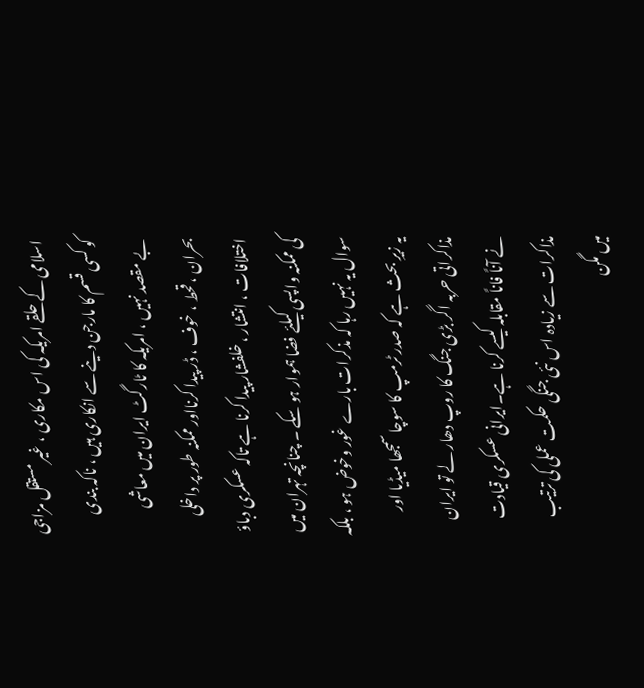اسلامی کے حلقے امریکہ کی اس مکاری ، غیر مستقل مزاجی کو کسی قسم کا مارجن دینے سے انکاری ہیں ، ناکہ بندی بے مقصد نہیں ، امریکہ کا ٹارگٹ ایران میں معاشی بحران ، قحط ، خوف ، ڈر پیدا کرنااور ممکنہ طور پر داخلی اختلافات ، انتشار ، خلفشار پیدا کرنا ہے تاکہ عسکری دباؤ کی ممکنہ واپسی کیلئے فضا ہموار ہو سکے ۔ چنانچہ تہران میں سوال یہ نہیں رہا کہ مذکرات بارے غور وخوض ہو ، بلکہ یہ زیرِ بحث ہے کہ صدر ٹرمپ کا سوچا سمجھا میڈیا اور مذاکراتی حربہ اگر بڑی جنگ کا روپ دھار لے تو ایران نے آناً فاناً مقابلہ کیسے کرنا ہے۔ایرانی عسکری قیادت مذاکرات سے زیادہ اس نئی جنگی حکمت عملی کی ترتیب میں مگن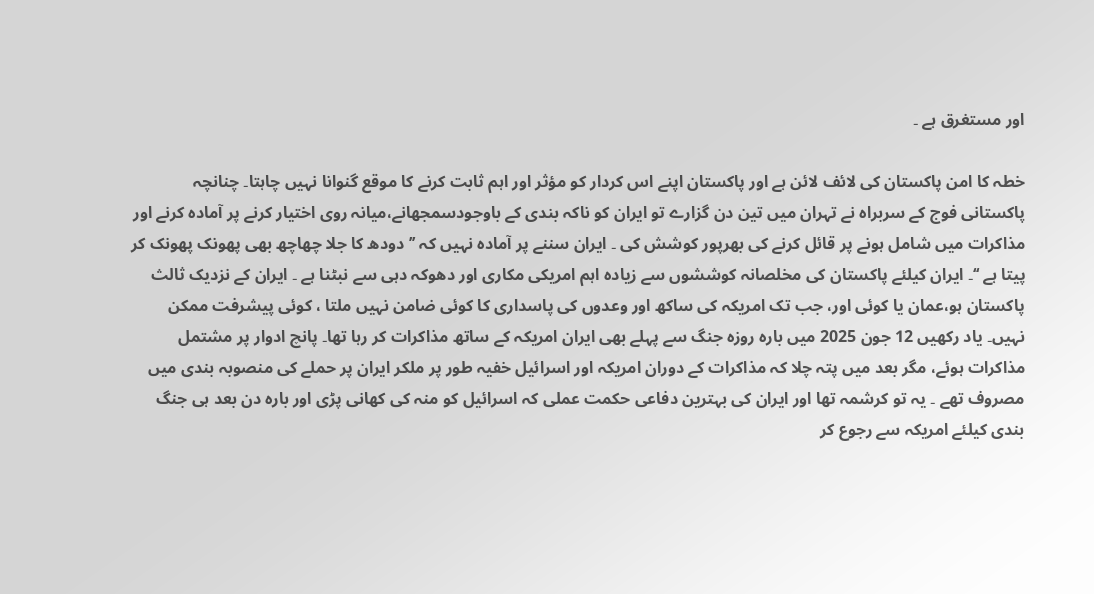اور مستغرق ہے ۔

خطہ کا امن پاکستان کی لائف لائن ہے اور پاکستان اپنے اس کردار کو مؤثر اور اہم ثابت کرنے کا موقع گنوانا نہیں چاہتا۔ چنانچہ پاکستانی فوج کے سربراہ نے تہران میں تین دن گزارے تو ایران کو ناکہ بندی کے باوجودسمجھانے،میانہ روی اختیار کرنے پر آمادہ کرنے اور مذاکرات میں شامل ہونے پر قائل کرنے کی بھرپور کوشش کی ۔ ایران سننے پر آمادہ نہیں کہ ’’دودھ کا جلا چھاچھ بھی پھونک پھونک کر پیتا ہے ‘‘۔ ایران کیلئے پاکستان کی مخلصانہ کوششوں سے زیادہ اہم امریکی مکاری اور دھوکہ دہی سے نبٹنا ہے ۔ ایران کے نزدیک ثالث پاکستان ہو،عمان یا کوئی اور، جب تک امریکہ کی ساکھ اور وعدوں کی پاسداری کا کوئی ضامن نہیں ملتا ، کوئی پیشرفت ممکن نہیں۔ یاد رکھیں 12 جون 2025 میں بارہ روزہ جنگ سے پہلے بھی ایران امریکہ کے ساتھ مذاکرات کر رہا تھا۔ پانچ ادوار پر مشتمل مذاکرات ہوئے، مگر بعد میں پتہ چلا کہ مذاکرات کے دوران امریکہ اور اسرائیل خفیہ طور پر ملکر ایران پر حملے کی منصوبہ بندی میں مصروف تھے ۔ یہ تو کرشمہ تھا اور ایران کی بہترین دفاعی حکمت عملی کہ اسرائیل کو منہ کی کھانی پڑی اور بارہ دن بعد ہی جنگ بندی کیلئے امریکہ سے رجوع کر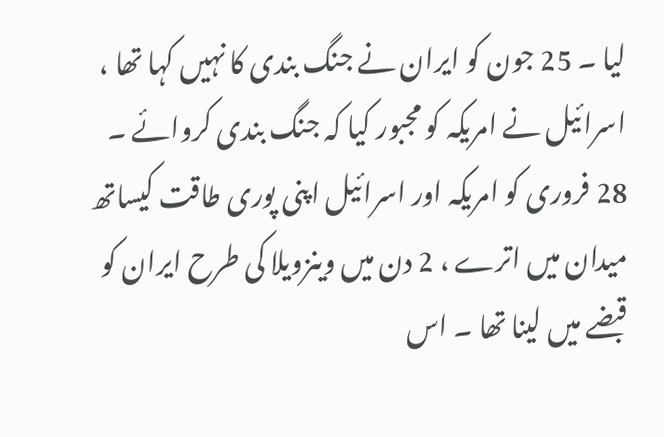لیا ۔ 25 جون کو ایران نے جنگ بندی کا نہیں کہا تھا ، اسرائیل نے امریکہ کو مجبور کیا کہ جنگ بندی کروائے ۔ 28 فروری کو امریکہ اور اسرائیل اپنی پوری طاقت کیساتھ میدان میں اترے ، 2 دن میں وینزویلا کی طرح ایران کو قبضے میں لینا تھا ۔ اس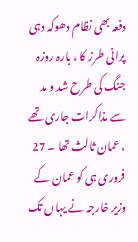دفعہ بھی نظام دھوکہ دہی پرانی طرز کا ، بارہ روزہ جنگ کی طرح شد و مد سے مذاکرات جاری تھے ، عمان ثالث تھا ۔ 27 فروری ہی کو عمان کے وزیر خارجہ نے یہاں تک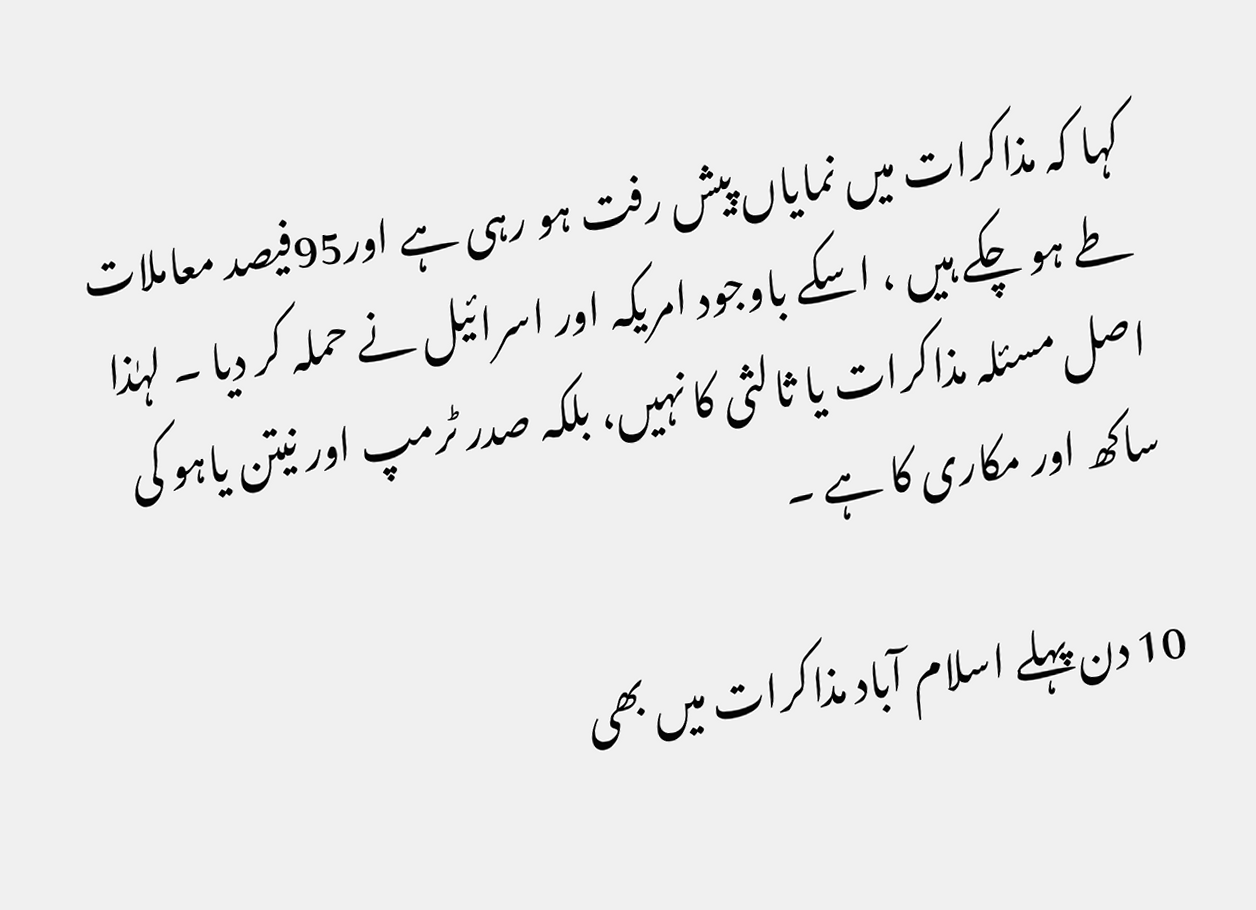کہا کہ مذاکرات میں نمایاں پیش رفت ہو رہی ہے اور95فیصد معاملات طے ہو چکے ہیں ، اسکے باوجود امریکہ اور اسرائیل نے حملہ کر دیا ۔ لہٰذا اصل مسئلہ مذاکرات یا ثالثی کا نہیں، بلکہ صدر ٹرمپ اور نیتن یاہو کی ساکھ اور مکاری کا ہے ۔

10 دن پہلے اسلام آباد مذاکرات میں بھی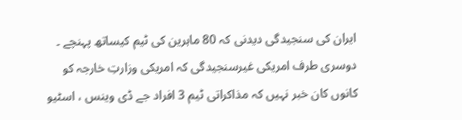ایران کی سنجیدگی دیدنی کہ 80 ماہرین کی ٹیم کیساتھ پہنچے ۔ دوسری طرف امریکی غیرسنجیدگی کہ امریکی وزارتِ خارجہ کو کانوں کان خبر نہیں کہ مذاکراتی ٹیم 3 افراد جے ڈی وینس ، اسٹیو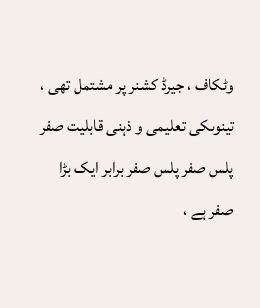وٹکاف ، جیرڈ کشنر پر مشتمل تھی ، تینوںکی تعلیمی و ذہنی قابلیت صفر پلس صفر پلس صفر برابر ایک بڑا صفر ہے ،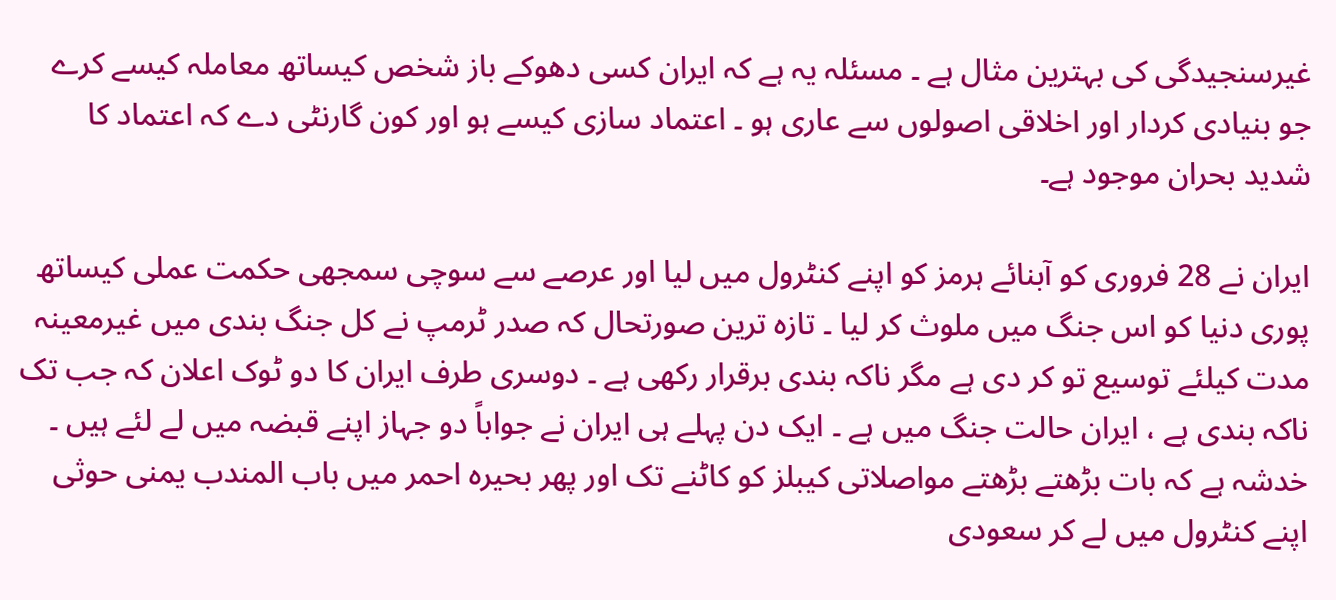غیرسنجیدگی کی بہترین مثال ہے ۔ مسئلہ یہ ہے کہ ایران کسی دھوکے باز شخص کیساتھ معاملہ کیسے کرے جو بنیادی کردار اور اخلاقی اصولوں سے عاری ہو ۔ اعتماد سازی کیسے ہو اور کون گارنٹی دے کہ اعتماد کا شدید بحران موجود ہے۔

ایران نے 28 فروری کو آبنائے ہرمز کو اپنے کنٹرول میں لیا اور عرصے سے سوچی سمجھی حکمت عملی کیساتھ پوری دنیا کو اس جنگ میں ملوث کر لیا ۔ تازہ ترین صورتحال کہ صدر ٹرمپ نے کل جنگ بندی میں غیرمعینہ مدت کیلئے توسیع تو کر دی ہے مگر ناکہ بندی برقرار رکھی ہے ۔ دوسری طرف ایران کا دو ٹوک اعلان کہ جب تک ناکہ بندی ہے ، ایران حالت جنگ میں ہے ۔ ایک دن پہلے ہی ایران نے جواباً دو جہاز اپنے قبضہ میں لے لئے ہیں ۔ خدشہ ہے کہ بات بڑھتے بڑھتے مواصلاتی کیبلز کو کاٹنے تک اور پھر بحیرہ احمر میں باب المندب یمنی حوثی اپنے کنٹرول میں لے کر سعودی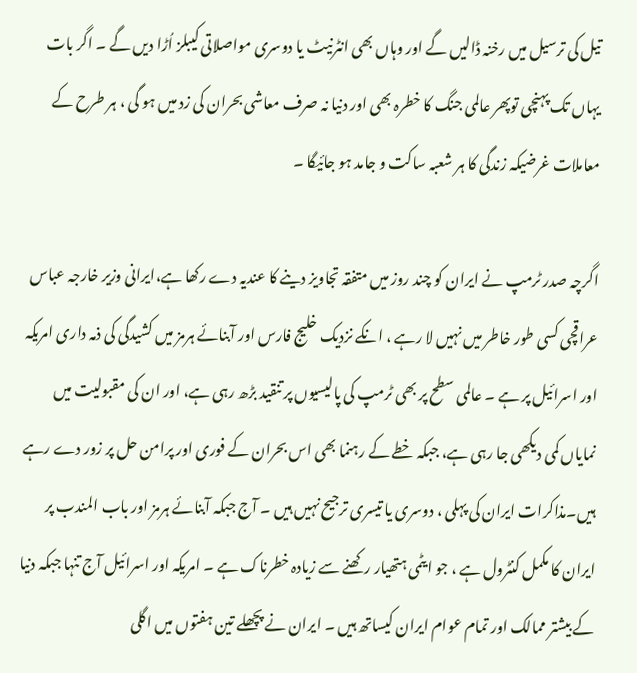تیل کی ترسیل میں رخنہ ڈالیں گے اور وہاں بھی انٹرنیٹ یا دوسری مواصلاتی کیبلز اُڑا دیں گے ۔ اگر بات یہاں تک پہنچی توپھر عالمی جنگ کا خطرہ بھی اور دنیا نہ صرف معاشی بحران کی زد میں ہو گی ، ہر طرح کے معاملات غرضیکہ زندگی کا ہر شعبہ ساکت و جامد ہو جائیگا ۔

اگرچہ صدر ٹرمپ نے ایران کو چند روز میں متفقہ تجاویز دینے کا عندیہ دے رکھا ہے،ایرانی وزیر خارجہ عباس عراقچی کسی طور خاطر میں نہیں لا رہے ، انکے نزدیک خلیج فارس اور آبنائے ہرمز میں کشیدگی کی ذمہ داری امریکہ اور اسرائیل پر ہے ۔ عالمی سطح پر بھی ٹرمپ کی پالیسیوں پر تنقید بڑھ رہی ہے، اور ان کی مقبولیت میں نمایاں کمی دیکھی جا رہی ہے، جبکہ خطے کے رہنما بھی اس بحران کے فوری اور پرامن حل پر زور دے رہے ہیں۔مذاکرات ایران کی پہلی ، دوسری یا تیسری ترجیح نہیں ہیں ۔ آج جبکہ آبنائے ہرمز اور باب المندب پر ایران کا مکمل کنٹرول ہے ، جو ایٹمی ہتھیار رکھنے سے زیادہ خطرناک ہے ۔ امریکہ اور اسرائیل آج تنہا جبکہ دنیا کے بیشتر ممالک اور تمام عوام ایران کیساتھ ہیں ۔ ایران نے پچھلے تین ہفتوں میں اگلی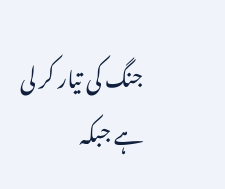جنگ کی تیار کر لی ہے جبکہ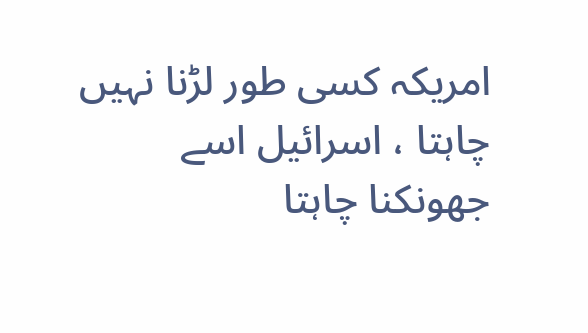امریکہ کسی طور لڑنا نہیں چاہتا ، اسرائیل اسے جھونکنا چاہتا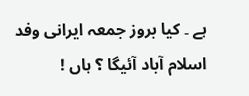ہے ۔ کیا بروز جمعہ ایرانی وفد اسلام آباد آئیگا ؟ ہاں !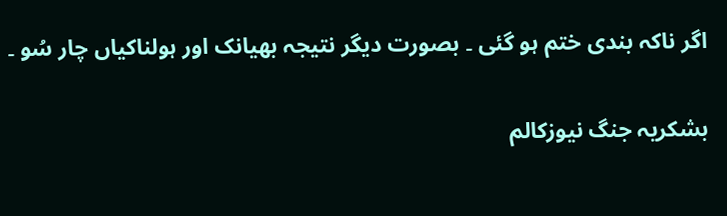اگر ناکہ بندی ختم ہو گئی ۔ بصورت دیگر نتیجہ بھیانک اور ہولناکیاں چار سُو ۔

بشکریہ جنگ نیوزکالم